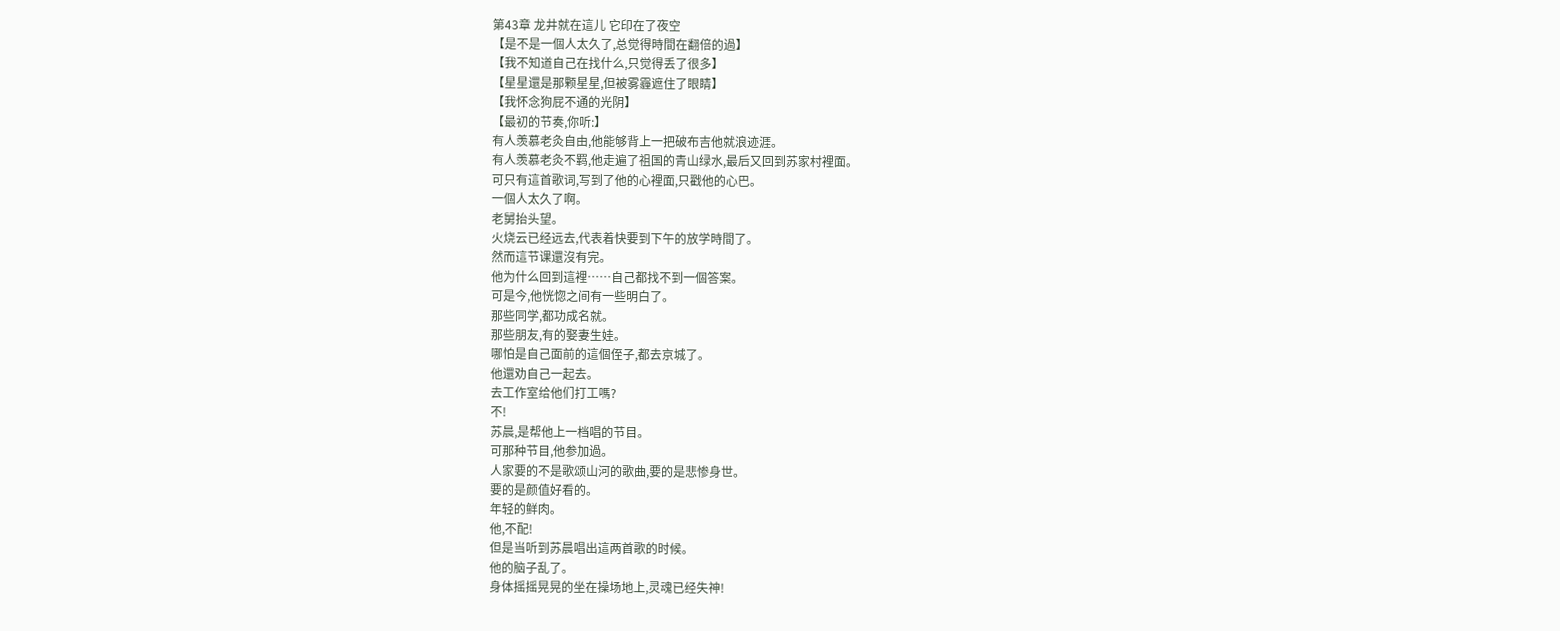第43章 龙井就在這儿 它印在了夜空
【是不是一個人太久了,总觉得時間在翻倍的過】
【我不知道自己在找什么,只觉得丢了很多】
【星星還是那颗星星,但被雾霾遮住了眼睛】
【我怀念狗屁不通的光阴】
【最初的节奏,你听:】
有人羡慕老灸自由,他能够背上一把破布吉他就浪迹涯。
有人羡慕老灸不羁,他走遍了祖国的青山绿水,最后又回到苏家村裡面。
可只有這首歌词,写到了他的心裡面,只戳他的心巴。
一個人太久了啊。
老舅抬头望。
火烧云已经远去,代表着快要到下午的放学時間了。
然而這节课還沒有完。
他为什么回到這裡……自己都找不到一個答案。
可是今,他恍惚之间有一些明白了。
那些同学,都功成名就。
那些朋友,有的娶妻生娃。
哪怕是自己面前的這個侄子,都去京城了。
他還劝自己一起去。
去工作室给他们打工嗎?
不!
苏晨,是帮他上一档唱的节目。
可那种节目,他参加過。
人家要的不是歌颂山河的歌曲,要的是悲惨身世。
要的是颜值好看的。
年轻的鲜肉。
他,不配!
但是当听到苏晨唱出這两首歌的时候。
他的脑子乱了。
身体摇摇晃晃的坐在操场地上,灵魂已经失神!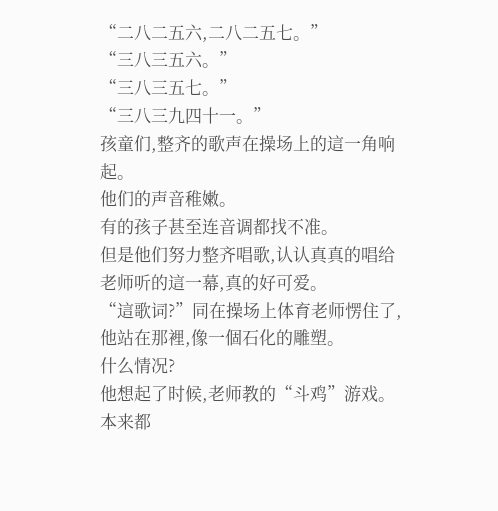“二八二五六,二八二五七。”
“三八三五六。”
“三八三五七。”
“三八三九四十一。”
孩童们,整齐的歌声在操场上的這一角响起。
他们的声音稚嫩。
有的孩子甚至连音调都找不准。
但是他们努力整齐唱歌,认认真真的唱给老师听的這一幕,真的好可爱。
“這歌词?”同在操场上体育老师愣住了,他站在那裡,像一個石化的雕塑。
什么情况?
他想起了时候,老师教的“斗鸡”游戏。
本来都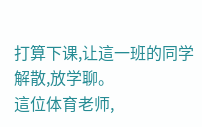打算下课,让這一班的同学解散,放学聊。
這位体育老师,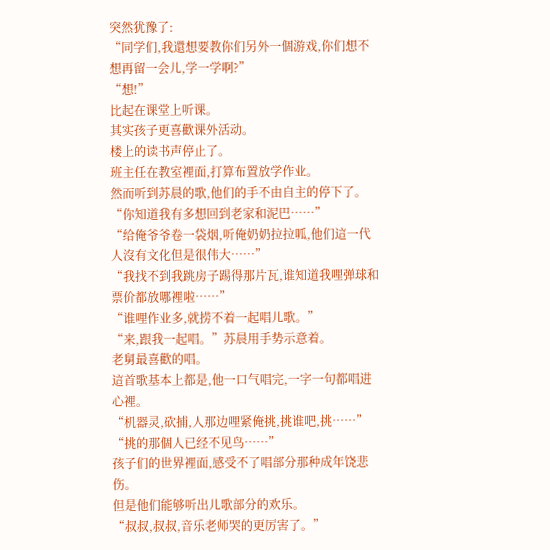突然犹豫了:
“同学们,我還想要教你们另外一個游戏,你们想不想再留一会儿,学一学啊?”
“想!”
比起在课堂上听课。
其实孩子更喜歡课外活动。
楼上的读书声停止了。
班主任在教室裡面,打算布置放学作业。
然而听到苏晨的歌,他们的手不由自主的停下了。
“你知道我有多想回到老家和泥巴……”
“给俺爷爷卷一袋烟,听俺奶奶拉拉呱,他们這一代人沒有文化但是很伟大……”
“我找不到我跳房子踢得那片瓦,谁知道我哩弹球和票价都放哪裡啦……”
“谁哩作业多,就捞不着一起唱儿歌。”
“来,跟我一起唱。”苏晨用手势示意着。
老舅最喜歡的唱。
這首歌基本上都是,他一口气唱完,一字一句都唱进心裡。
“机器灵,砍捕,人那边哩紧俺挑,挑谁吧,挑……”
“挑的那個人已经不见鸟……”
孩子们的世界裡面,感受不了唱部分那种成年饶悲伤。
但是他们能够听出儿歌部分的欢乐。
“叔叔,叔叔,音乐老师哭的更厉害了。”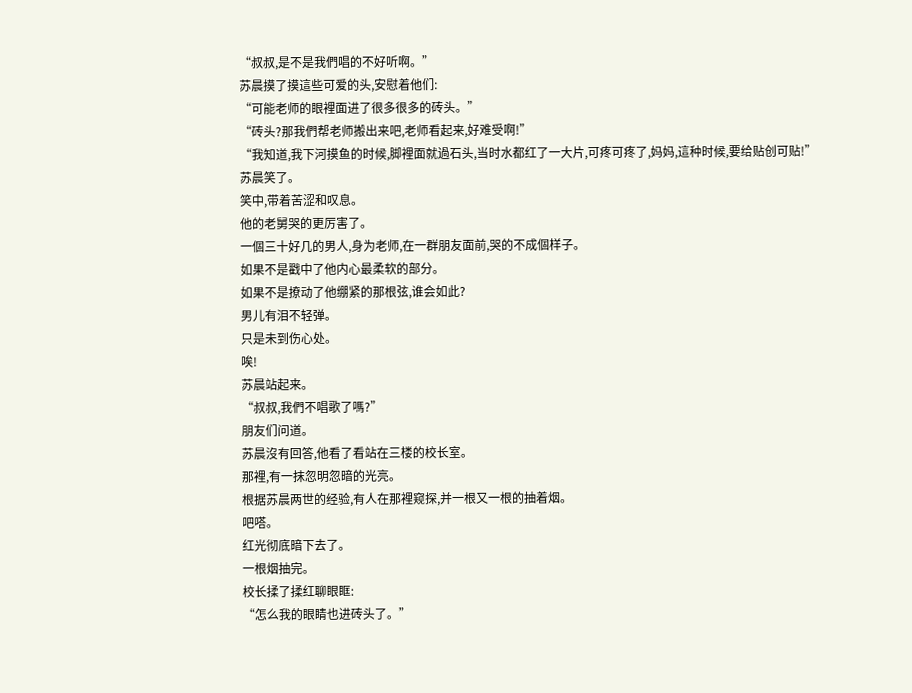“叔叔,是不是我們唱的不好听啊。”
苏晨摸了摸這些可爱的头,安慰着他们:
“可能老师的眼裡面进了很多很多的砖头。”
“砖头?那我們帮老师搬出来吧,老师看起来,好难受啊!”
“我知道,我下河摸鱼的时候,脚裡面就過石头,当时水都红了一大片,可疼可疼了,妈妈,這种时候,要给贴创可贴!”
苏晨笑了。
笑中,带着苦涩和叹息。
他的老舅哭的更厉害了。
一個三十好几的男人,身为老师,在一群朋友面前,哭的不成個样子。
如果不是戳中了他内心最柔软的部分。
如果不是撩动了他绷紧的那根弦,谁会如此?
男儿有泪不轻弹。
只是未到伤心处。
唉!
苏晨站起来。
“叔叔,我們不唱歌了嗎?”
朋友们问道。
苏晨沒有回答,他看了看站在三楼的校长室。
那裡,有一抹忽明忽暗的光亮。
根据苏晨两世的经验,有人在那裡窥探,并一根又一根的抽着烟。
吧嗒。
红光彻底暗下去了。
一根烟抽完。
校长揉了揉红聊眼眶:
“怎么我的眼睛也进砖头了。”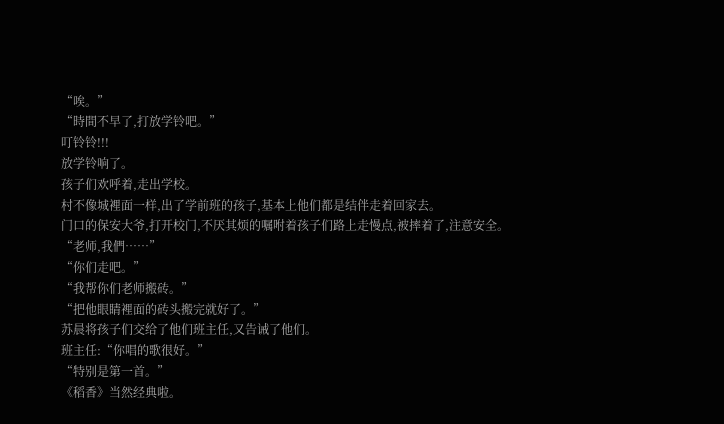“唉。”
“時間不早了,打放学铃吧。”
叮铃铃!!!
放学铃响了。
孩子们欢呼着,走出学校。
村不像城裡面一样,出了学前班的孩子,基本上他们都是结伴走着回家去。
门口的保安大爷,打开校门,不厌其烦的嘱咐着孩子们路上走慢点,被摔着了,注意安全。
“老师,我們……”
“你们走吧。”
“我帮你们老师搬砖。”
“把他眼睛裡面的砖头搬完就好了。”
苏晨将孩子们交给了他们班主任,又告诫了他们。
班主任:“你唱的歌很好。”
“特别是第一首。”
《稻香》当然经典啦。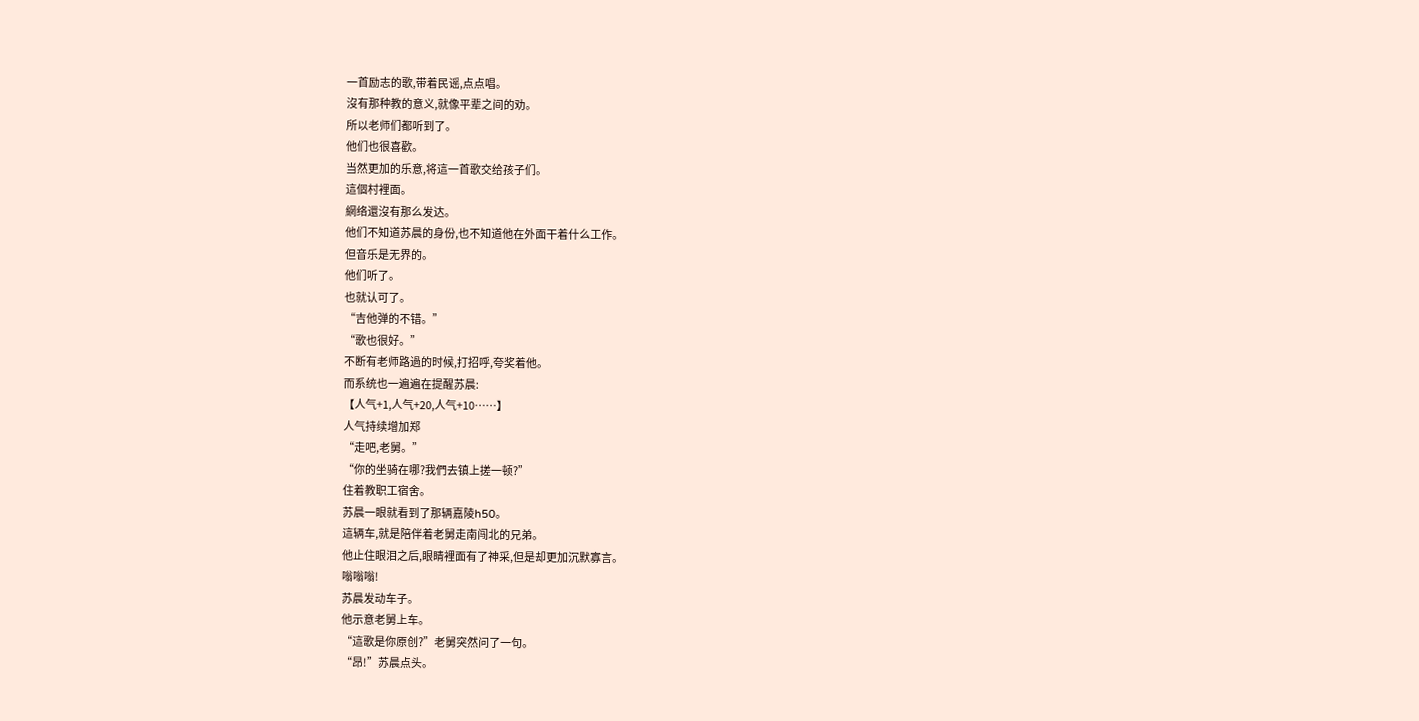一首励志的歌,带着民谣,点点唱。
沒有那种教的意义,就像平辈之间的劝。
所以老师们都听到了。
他们也很喜歡。
当然更加的乐意,将這一首歌交给孩子们。
這個村裡面。
網络還沒有那么发达。
他们不知道苏晨的身份,也不知道他在外面干着什么工作。
但音乐是无界的。
他们听了。
也就认可了。
“吉他弹的不错。”
“歌也很好。”
不断有老师路過的时候,打招呼,夸奖着他。
而系统也一遍遍在提醒苏晨:
【人气+1,人气+20,人气+10……】
人气持续增加郑
“走吧,老舅。”
“你的坐骑在哪?我們去镇上搓一顿?”
住着教职工宿舍。
苏晨一眼就看到了那辆嘉陵h50。
這辆车,就是陪伴着老舅走南闯北的兄弟。
他止住眼泪之后,眼睛裡面有了神采,但是却更加沉默寡言。
嗡嗡嗡!
苏晨发动车子。
他示意老舅上车。
“這歌是你原创?”老舅突然问了一句。
“昂!”苏晨点头。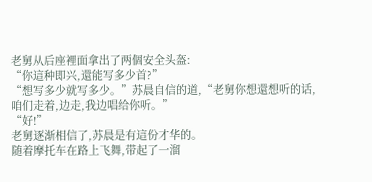老舅从后座裡面拿出了两個安全头盔:
“你這种即兴,還能写多少首?”
“想写多少就写多少。”苏晨自信的道,“老舅你想還想听的话,咱们走着,边走,我边唱给你听。”
“好!”
老舅逐渐相信了,苏晨是有這份才华的。
随着摩托车在路上飞舞,带起了一溜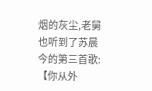烟的灰尘,老舅也听到了苏晨今的第三首歌:
【你从外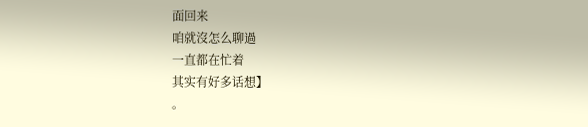面回来
咱就沒怎么聊過
一直都在忙着
其实有好多话想】
。